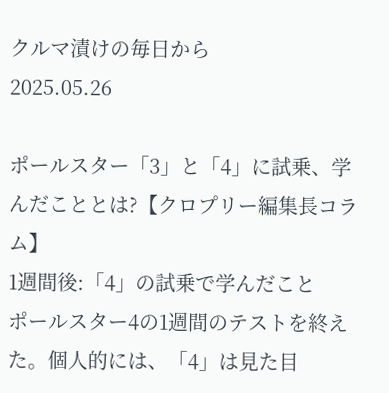クルマ漬けの毎日から
2025.05.26

ポールスター「3」と「4」に試乗、学んだこととは?【クロプリー編集長コラム】
1週間後:「4」の試乗で学んだこと
ポールスター4の1週間のテストを終えた。個人的には、「4」は見た目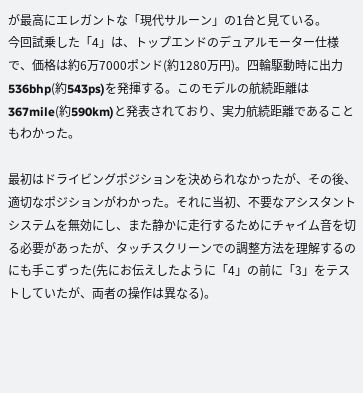が最高にエレガントな「現代サルーン」の1台と見ている。
今回試乗した「4」は、トップエンドのデュアルモーター仕様で、価格は約6万7000ポンド(約1280万円)。四輪駆動時に出力536bhp(約543ps)を発揮する。このモデルの航続距離は367mile(約590km)と発表されており、実力航続距離であることもわかった。

最初はドライビングポジションを決められなかったが、その後、適切なポジションがわかった。それに当初、不要なアシスタントシステムを無効にし、また静かに走行するためにチャイム音を切る必要があったが、タッチスクリーンでの調整方法を理解するのにも手こずった(先にお伝えしたように「4」の前に「3」をテストしていたが、両者の操作は異なる)。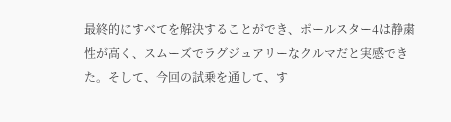最終的にすべてを解決することができ、ポールスター4は静粛性が高く、スムーズでラグジュアリーなクルマだと実感できた。そして、今回の試乗を通して、す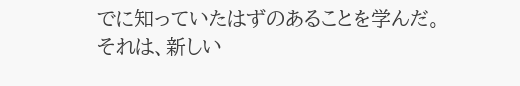でに知っていたはずのあることを学んだ。
それは、新しい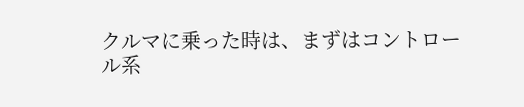クルマに乗った時は、まずはコントロール系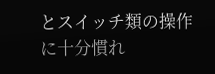とスイッチ類の操作に十分慣れ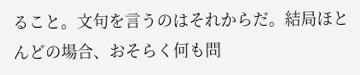ること。文句を言うのはそれからだ。結局ほとんどの場合、おそらく何も問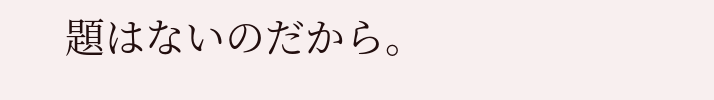題はないのだから。